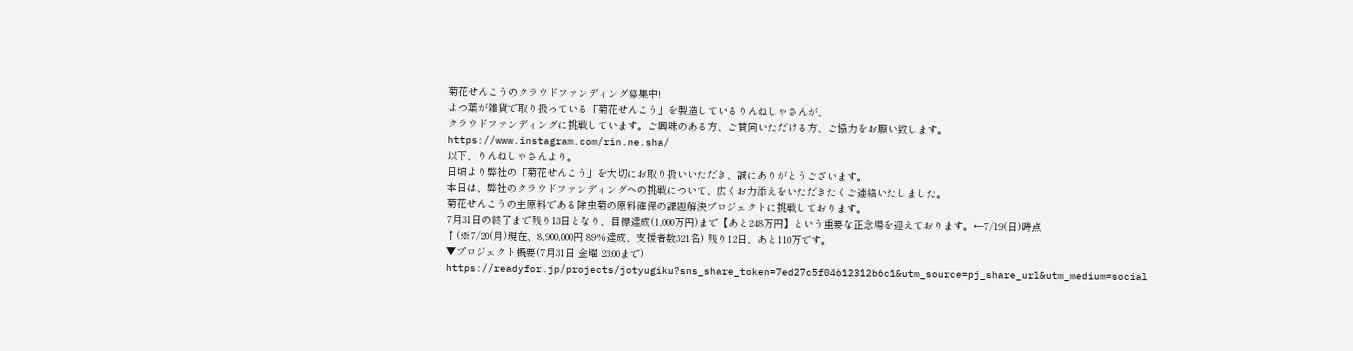菊花せんこうのクラウドファンディング募集中!
よつ葉が雑貨で取り扱っている「菊花せんこう」を製造しているりんねしゃさんが、
クラウドファンディングに挑戦しています。ご興味のある方、ご賛同いただける方、ご協力をお願い致します。
https://www.instagram.com/rin.ne.sha/
以下、りんねしゃさんより。
日頃より弊社の「菊花せんこう」を大切にお取り扱いいただき、誠にありがとうございます。
本日は、弊社のクラウドファンディングへの挑戦について、広くお力添えをいただきたくご連絡いたしました。
菊花せんこうの主原料である除虫菊の原料確保の課題解決プロジェクトに挑戦しております。
7月31日の終了まで残り13日となり、目標達成(1,000万円)まで【あと248万円】という重要な正念場を迎えております。←7/19(日)時点
↑(※7/20(月)現在、8,900,000円 89%達成、支援者数321名) 残り12日、あと110万です。
▼プロジェクト概要(7月31日 金曜 23:00まで)
https://readyfor.jp/projects/jotyugiku?sns_share_token=7ed27c5f04612312b6c1&utm_source=pj_share_url&utm_medium=social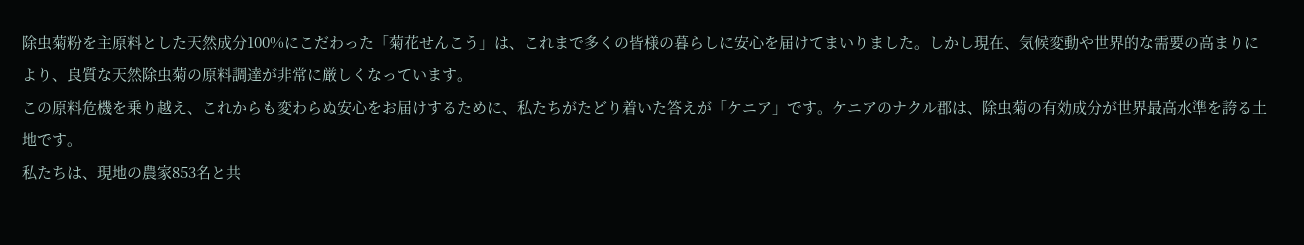除虫菊粉を主原料とした天然成分100%にこだわった「菊花せんこう」は、これまで多くの皆様の暮らしに安心を届けてまいりました。しかし現在、気候変動や世界的な需要の高まりにより、良質な天然除虫菊の原料調達が非常に厳しくなっています。
この原料危機を乗り越え、これからも変わらぬ安心をお届けするために、私たちがたどり着いた答えが「ケニア」です。ケニアのナクル郡は、除虫菊の有効成分が世界最高水準を誇る土地です。
私たちは、現地の農家853名と共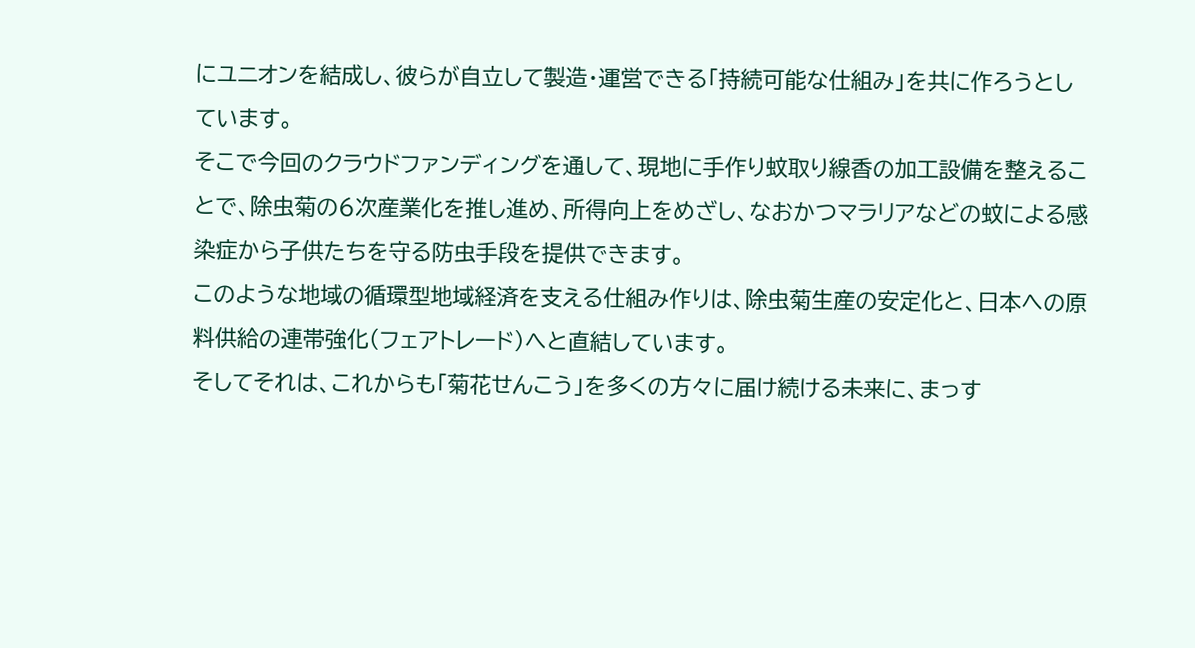にユニオンを結成し、彼らが自立して製造・運営できる「持続可能な仕組み」を共に作ろうとしています。
そこで今回のクラウドファンディングを通して、現地に手作り蚊取り線香の加工設備を整えることで、除虫菊の6次産業化を推し進め、所得向上をめざし、なおかつマラリアなどの蚊による感染症から子供たちを守る防虫手段を提供できます。
このような地域の循環型地域経済を支える仕組み作りは、除虫菊生産の安定化と、日本への原料供給の連帯強化(フェアトレード)へと直結しています。
そしてそれは、これからも「菊花せんこう」を多くの方々に届け続ける未来に、まっす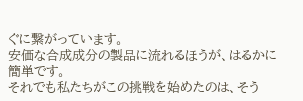ぐに繋がっています。
安価な合成成分の製品に流れるほうが、はるかに簡単です。
それでも私たちがこの挑戦を始めたのは、そう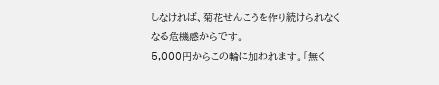しなければ、菊花せんこうを作り続けられなくなる危機感からです。
5,000円からこの輪に加われます。「無く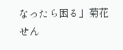なったら困る」菊花せん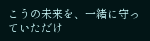こうの未来を、一緒に守っていただけ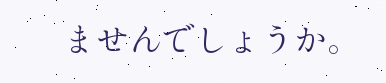ませんでしょうか。